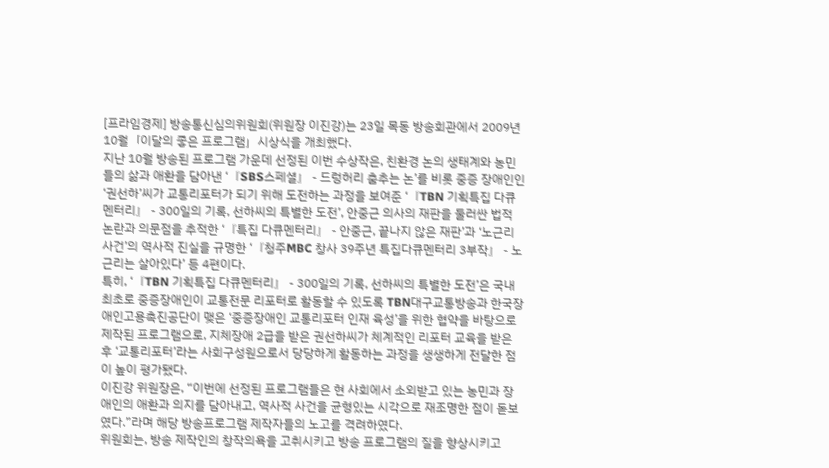[프라임경제] 방송통신심의위원회(위원장 이진강)는 23일 목동 방송회관에서 2009년 10월「이달의 좋은 프로그램」시상식을 개최했다.
지난 10월 방송된 프로그램 가운데 선정된 이번 수상작은, 친환경 논의 생태계와 농민들의 삶과 애환을 담아낸 ‘『SBS스페셜』 - 드렁허리 춤추는 논’를 비롯 중증 장애인인 ‘권선하’씨가 교통리포터가 되기 위해 도전하는 과정을 보여준 ‘『TBN 기획특집 다큐멘터리』 - 300일의 기록, 선하씨의 특별한 도전’, 안중근 의사의 재판을 둘러싼 법적 논란과 의문점을 추적한 ‘『특집 다큐멘터리』 - 안중근, 끝나지 않은 재판’과 ‘노근리 사건’의 역사적 진실을 규명한 ‘『청주MBC 창사 39주년 특집다큐멘터리 3부작』 - 노근리는 살아있다’ 등 4편이다.
특히, ‘『TBN 기획특집 다큐멘터리』 - 300일의 기록, 선하씨의 특별한 도전’은 국내 최초로 중증장애인이 교통전문 리포터로 활동할 수 있도록 TBN대구교통방송과 한국장애인고용촉진공단이 맺은 ‘중증장애인 교통리포터 인재 육성’을 위한 협약을 바탕으로 제작된 프로그램으로, 지체장애 2급을 받은 권선하씨가 체계적인 리포터 교육을 받은 후 ‘교통리포터’라는 사회구성원으로서 당당하게 활동하는 과정을 생생하게 전달한 점이 높이 평가됐다.
이진강 위원장은, “이번에 선정된 프로그램들은 현 사회에서 소외받고 있는 농민과 장애인의 애환과 의지를 담아내고, 역사적 사건을 균형있는 시각으로 재조명한 점이 돋보였다.”라며 해당 방송프로그램 제작자들의 노고를 격려하였다.
위원회는, 방송 제작인의 창작의욕을 고취시키고 방송 프로그램의 질을 향상시키고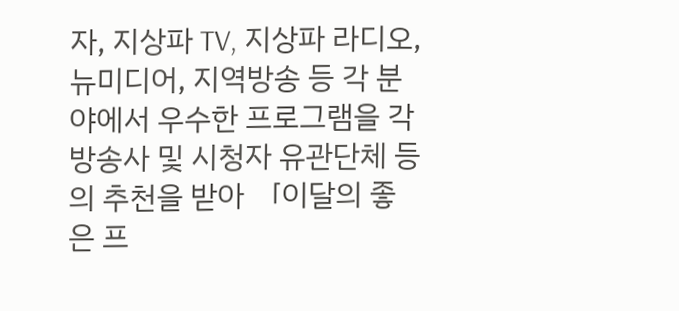자, 지상파 TV, 지상파 라디오, 뉴미디어, 지역방송 등 각 분야에서 우수한 프로그램을 각 방송사 및 시청자 유관단체 등의 추천을 받아 「이달의 좋은 프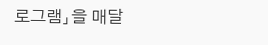로그램」을 매달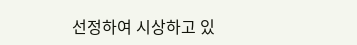선정하여 시상하고 있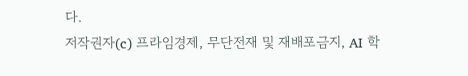다.
저작권자(c) 프라임경제, 무단전재 및 재배포금지, AI 학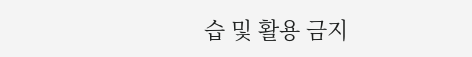습 및 활용 금지